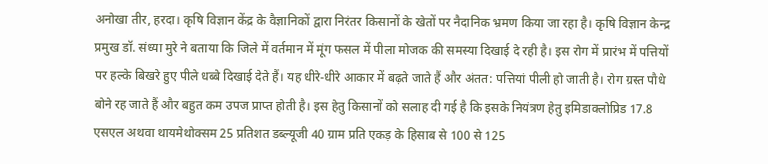अनोखा तीर, हरदा। कृषि विज्ञान केंद्र के वैज्ञानिकों द्वारा निरंतर किसानों के खेतों पर नैदानिक भ्रमण किया जा रहा है। कृषि विज्ञान केन्द्र प्रमुख डॉ. संध्या मुरे ने बताया कि जिले में वर्तमान में मूंग फसल में पीला मोजक की समस्या दिखाई दे रही है। इस रोग में प्रारंभ में पत्तियों पर हल्के बिखरे हुए पीले धब्बे दिखाई देते हैं। यह धीरे-धीरे आकार में बढ़ते जाते हैं और अंतत: पत्तियां पीली हो जाती है। रोग ग्रस्त पौधे बोने रह जाते हैं और बहुत कम उपज प्राप्त होती है। इस हेतु किसानों को सलाह दी गई है कि इसके नियंत्रण हेतु इमिडाक्लोप्रिड 17.8 एसएल अथवा थायमेथोक्सम 25 प्रतिशत डब्ल्यूजी 40 ग्राम प्रति एकड़ के हिसाब से 100 से 125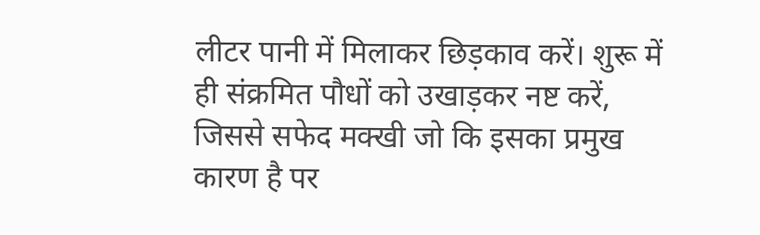लीटर पानी में मिलाकर छिड़काव करें। शुरू में ही संक्रमित पौधों को उखाड़कर नष्ट करें, जिससे सफेद मक्खी जो कि इसका प्रमुख कारण है पर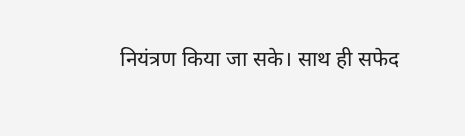नियंत्रण किया जा सके। साथ ही सफेद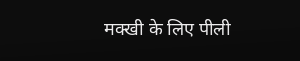मक्खी के लिए पीली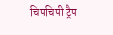चिपचिपी ट्रैप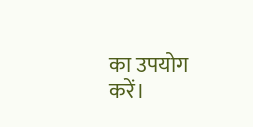का उपयोग करें।